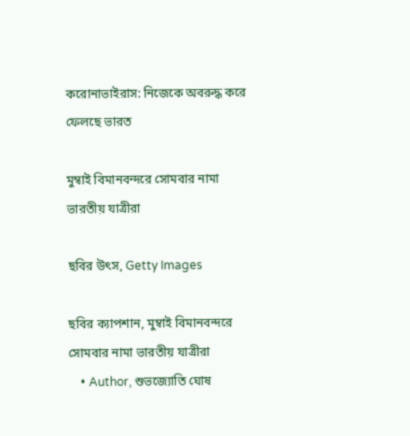করোনাভাইরাস: নিজেকে অবরুদ্ধ করে ফেলছে ভারত

মুম্বাই বিমানবন্দরে সোমবার নামা ভারতীয় যাত্রীরা

ছবির উৎস, Getty Images

ছবির ক্যাপশান, মুম্বাই বিমানবন্দরে সোমবার নামা ভারতীয় যাত্রীরা
    • Author, শুভজ্যোতি ঘোষ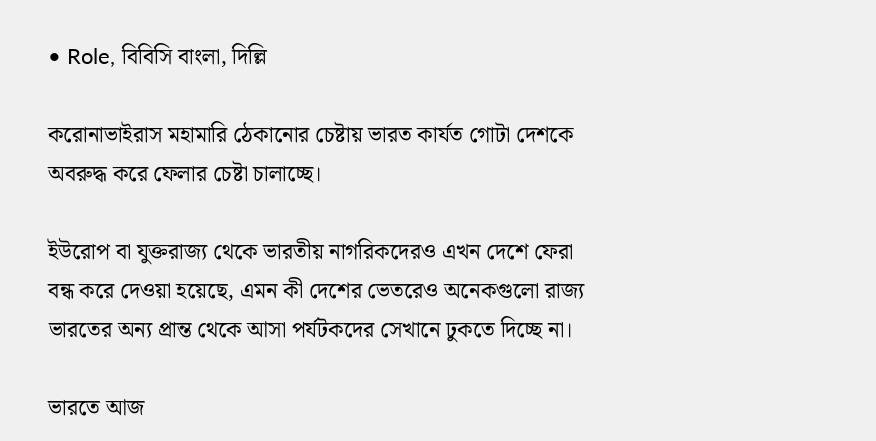• Role, বিবিসি বাংলা, দিল্লি

করোনাভাইরাস মহামারি ঠেকানোর চেষ্টায় ভারত কার্যত গোটা দেশকে অবরুদ্ধ করে ফেলার চেষ্টা চালাচ্ছে।

ইউরোপ বা যুক্তরাজ্য থেকে ভারতীয় নাগরিকদেরও এখন দেশে ফেরা বন্ধ করে দেওয়া হয়েছে, এমন কী দেশের ভেতরেও অনেকগুলো রাজ্য ভারতের অন্য প্রান্ত থেকে আসা পর্যটকদের সেখানে ঢুকতে দিচ্ছে না।

ভারতে আজ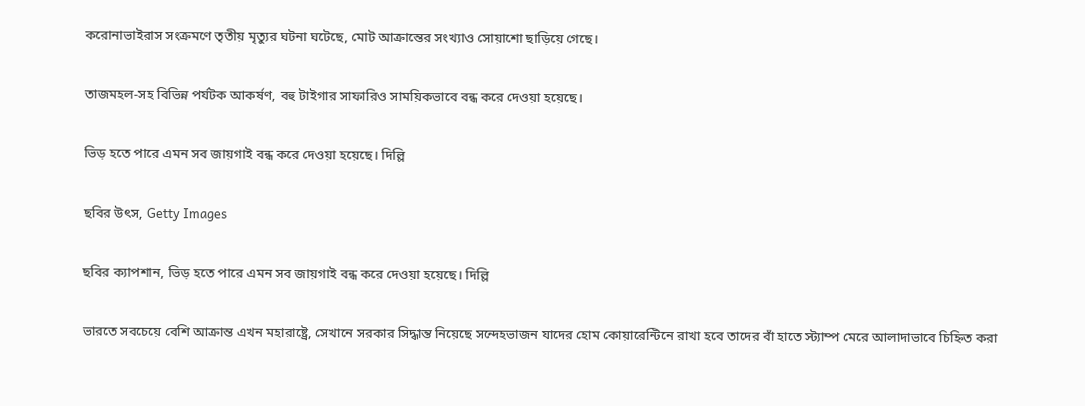করোনাভাইরাস সংক্রমণে তৃতীয় মৃত্যুর ঘটনা ঘটেছে, মোট আক্রান্তের সংখ্যাও সোয়াশো ছাড়িয়ে গেছে।

তাজমহল-সহ বিভিন্ন পর্যটক আকর্ষণ, বহু টাইগার সাফারিও সাময়িকভাবে বন্ধ করে দেওয়া হয়েছে।

ভিড় হতে পারে এমন সব জায়গাই বন্ধ করে দেওয়া হয়েছে। দিল্লি

ছবির উৎস, Getty Images

ছবির ক্যাপশান, ভিড় হতে পারে এমন সব জায়গাই বন্ধ করে দেওয়া হয়েছে। দিল্লি

ভারতে সবচেয়ে বেশি আক্রান্ত এখন মহারাষ্ট্রে, সেখানে সরকার সিদ্ধান্ত নিয়েছে সন্দেহভাজন যাদের হোম কোয়ারেন্টিনে রাখা হবে তাদের বাঁ হাতে স্ট্যাম্প মেরে আলাদাভাবে চিহ্নিত করা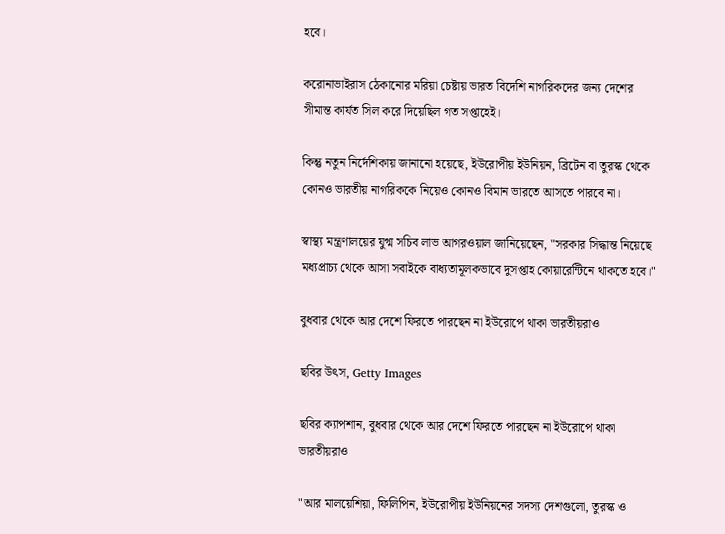হবে।

করোনাভাইরাস ঠেকানোর মরিয়া চেষ্টায় ভারত বিদেশি নাগরিকদের জন্য দেশের সীমান্ত কার্যত সিল করে দিয়েছিল গত সপ্তাহেই।

কিন্তু নতুন নির্দেশিকায় জানানো হয়েছে, ইউরোপীয় ইউনিয়ন, ব্রিটেন বা তুরস্ক থেকে কোনও ভারতীয় নাগরিককে নিয়েও কোনও বিমান ভারতে আসতে পারবে না।

স্বাস্থ্য মন্ত্রণালয়ের যুগ্ম সচিব লাভ আগরওয়াল জানিয়েছেন, "সরকার সিদ্ধান্ত নিয়েছে মধ্যপ্রাচ্য থেকে আসা সবাইকে বাধ্যতামূলকভাবে দুসপ্তাহ কোয়ারেন্টিনে থাকতে হবে।"

বুধবার থেকে আর দেশে ফিরতে পারছেন না ইউরোপে থাকা ভারতীয়রাও

ছবির উৎস, Getty Images

ছবির ক্যাপশান, বুধবার থেকে আর দেশে ফিরতে পারছেন না ইউরোপে থাকা ভারতীয়রাও

"আর মালয়েশিয়া, ফিলিপিন, ইউরোপীয় ইউনিয়নের সদস্য দেশগুলো, তুরস্ক ও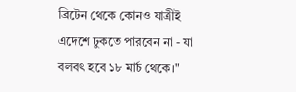ব্রিটেন থেকে কোনও যাত্রীই এদেশে ঢুকতে পারবেন না - যা বলবৎ হবে ১৮ মার্চ থেকে।"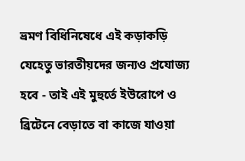ভ্রমণ বিধিনিষেধে এই কড়াকড়ি যেহেতু ভারতীয়দের জন্যও প্রযোজ্য হবে - তাই এই মুহুর্তে ইউরোপে ও ব্রিটেনে বেড়াতে বা কাজে যাওয়া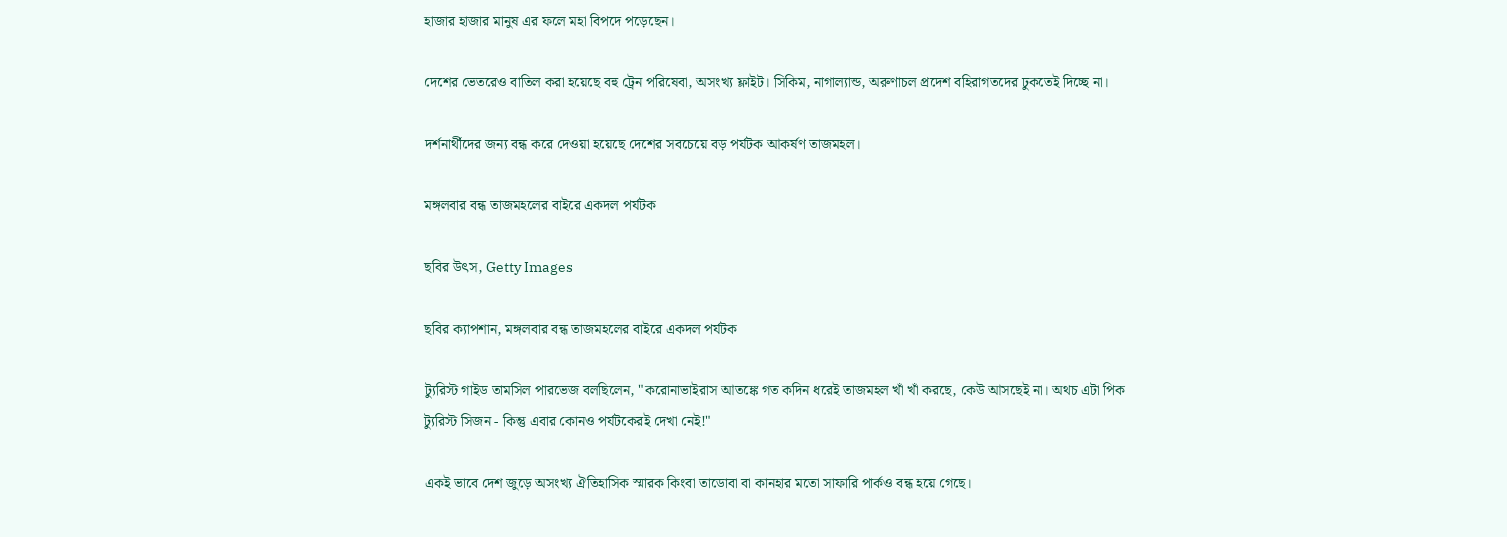হাজার হাজার মানুষ এর ফলে মহা বিপদে পড়েছেন।

দেশের ভেতরেও বাতিল করা হয়েছে বহু ট্রেন পরিষেবা, অসংখ্য ফ্লাইট। সিকিম, নাগাল্যান্ড, অরুণাচল প্রদেশ বহিরাগতদের ঢুকতেই দিচ্ছে না।

দর্শনার্থীদের জন্য বন্ধ করে দেওয়া হয়েছে দেশের সবচেয়ে বড় পর্যটক আকর্ষণ তাজমহল।

মঙ্গলবার বন্ধ তাজমহলের বাইরে একদল পর্যটক

ছবির উৎস, Getty Images

ছবির ক্যাপশান, মঙ্গলবার বন্ধ তাজমহলের বাইরে একদল পর্যটক

ট্যুরিস্ট গাইড তামসিল পারভেজ বলছিলেন, "করোনাভাইরাস আতঙ্কে গত কদিন ধরেই তাজমহল খাঁ খাঁ করছে, কেউ আসছেই না। অথচ এটা পিক ট্যুরিস্ট সিজন - কিন্তু এবার কোনও পর্যটকেরই দেখা নেই!"

একই ভাবে দেশ জুড়ে অসংখ্য ঐতিহাসিক স্মারক কিংবা তাডোবা বা কানহার মতো সাফারি পার্কও বন্ধ হয়ে গেছে।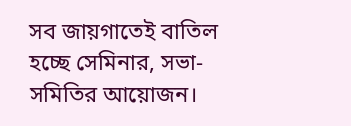সব জায়গাতেই বাতিল হচ্ছে সেমিনার, সভা-সমিতির আয়োজন।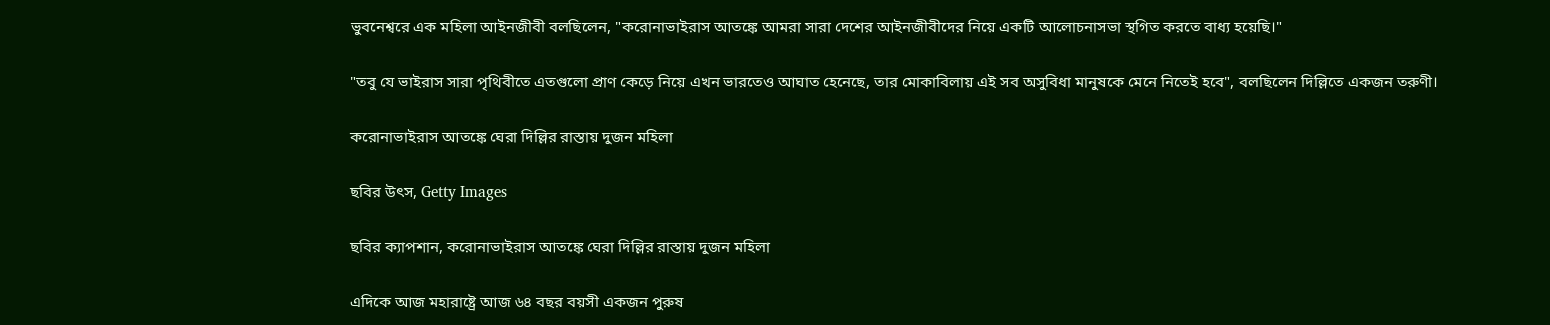ভুবনেশ্বরে এক মহিলা আইনজীবী বলছিলেন, "করোনাভাইরাস আতঙ্কে আমরা সারা দেশের আইনজীবীদের নিয়ে একটি আলোচনাসভা স্থগিত করতে বাধ্য হয়েছি।"

"তবু যে ভাইরাস সারা পৃথিবীতে এতগুলো প্রাণ কেড়ে নিয়ে এখন ভারতেও আঘাত হেনেছে, তার মোকাবিলায় এই সব অসুবিধা মানুষকে মেনে নিতেই হবে", বলছিলেন দিল্লিতে একজন তরুণী।

করোনাভাইরাস আতঙ্কে ঘেরা দিল্লির রাস্তায় দুজন মহিলা

ছবির উৎস, Getty Images

ছবির ক্যাপশান, করোনাভাইরাস আতঙ্কে ঘেরা দিল্লির রাস্তায় দুজন মহিলা

এদিকে আজ মহারাষ্ট্রে আজ ৬৪ বছর বয়সী একজন পুরুষ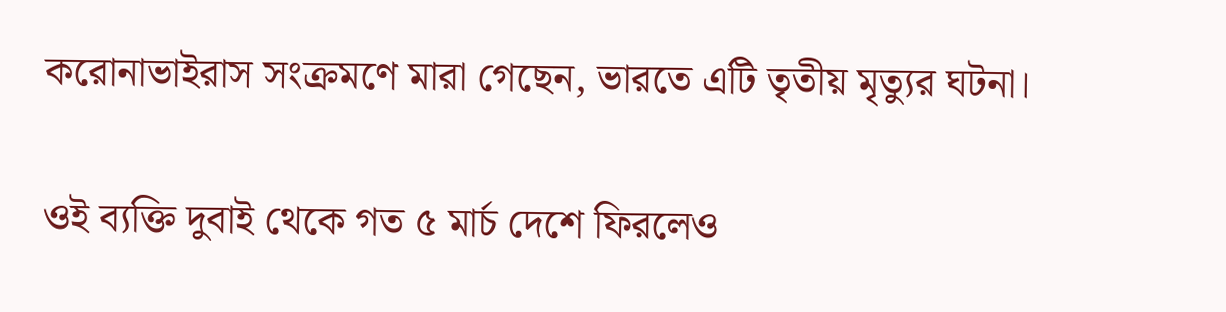করোনাভাইরাস সংক্রমণে মারা গেছেন, ভারতে এটি তৃতীয় মৃত্যুর ঘটনা।

ওই ব্যক্তি দুবাই থেকে গত ৫ মার্চ দেশে ফিরলেও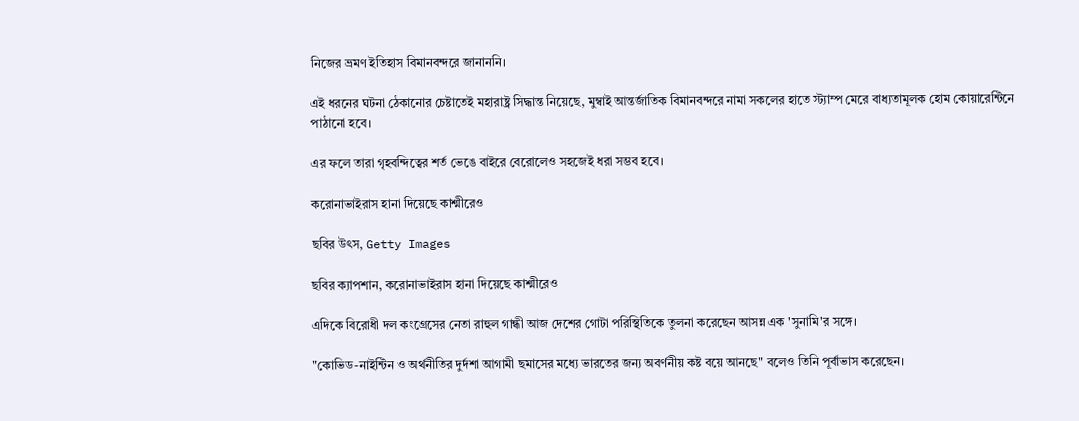নিজের ভ্রমণ ইতিহাস বিমানবন্দরে জানাননি।

এই ধরনের ঘটনা ঠেকানোর চেষ্টাতেই মহারাষ্ট্র সিদ্ধান্ত নিয়েছে, মুম্বাই আন্তর্জাতিক বিমানবন্দরে নামা সকলের হাতে স্ট্যাম্প মেরে বাধ্যতামূলক হোম কোয়ারেন্টিনে পাঠানো হবে।

এর ফলে তারা গৃহবন্দিত্বের শর্ত ভেঙে বাইরে বেরোলেও সহজেই ধরা সম্ভব হবে।

করোনাভাইরাস হানা দিয়েছে কাশ্মীরেও

ছবির উৎস, Getty Images

ছবির ক্যাপশান, করোনাভাইরাস হানা দিয়েছে কাশ্মীরেও

এদিকে বিরোধী দল কংগ্রেসের নেতা রাহুল গান্ধী আজ দেশের গোটা পরিস্থিতিকে তুলনা করেছেন আসন্ন এক 'সুনামি'র সঙ্গে।

"কোভিড-নাইন্টিন ও অর্থনীতির দুর্দশা আগামী ছমাসের মধ্যে ভারতের জন্য অবর্ণনীয় কষ্ট বয়ে আনছে" বলেও তিনি পূর্বাভাস করেছেন।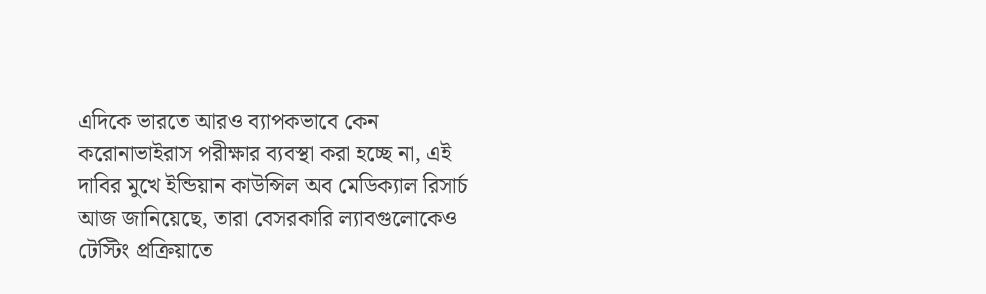এদিকে ভারতে আরও ব্যাপকভাবে কেন করোনাভাইরাস পরীক্ষার ব্যবস্থা করা হচ্ছে না, এই দাবির মুখে ইন্ডিয়ান কাউন্সিল অব মেডিক্যাল রিসার্চ আজ জানিয়েছে, তারা বেসরকারি ল্যাবগুলোকেও টেস্টিং প্রক্রিয়াতে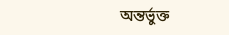অন্তর্ভুক্ত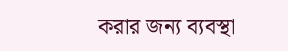করার জন্য ব্যবস্থা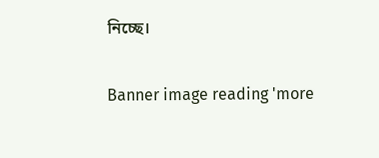নিচ্ছে।

Banner image reading 'more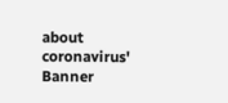about coronavirus'
Banner